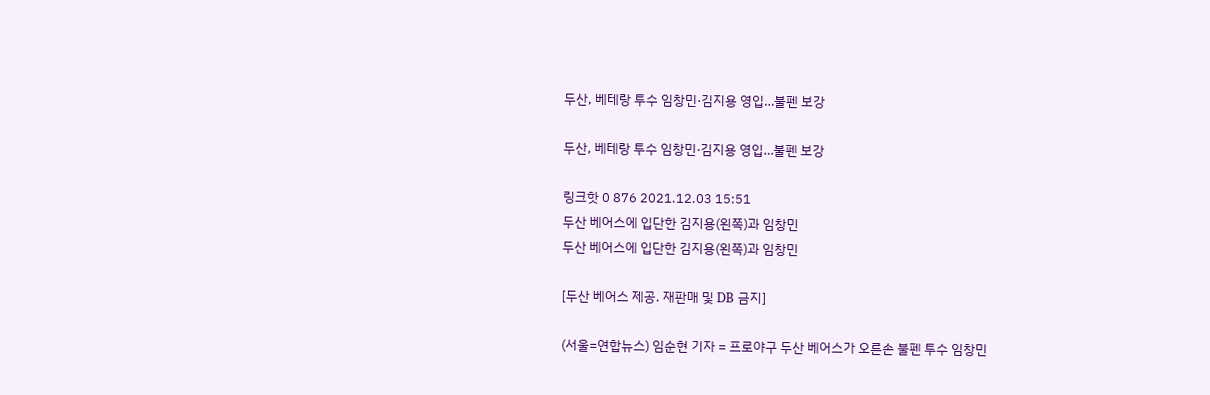두산, 베테랑 투수 임창민·김지용 영입…불펜 보강

두산, 베테랑 투수 임창민·김지용 영입…불펜 보강

링크핫 0 876 2021.12.03 15:51
두산 베어스에 입단한 김지용(왼쪽)과 임창민
두산 베어스에 입단한 김지용(왼쪽)과 임창민

[두산 베어스 제공. 재판매 및 DB 금지]

(서울=연합뉴스) 임순현 기자 = 프로야구 두산 베어스가 오른손 불펜 투수 임창민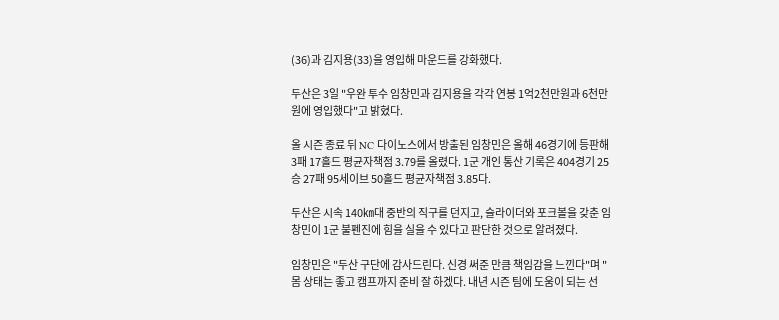(36)과 김지용(33)을 영입해 마운드를 강화했다.

두산은 3일 "우완 투수 임창민과 김지용을 각각 연봉 1억2천만원과 6천만원에 영입했다"고 밝혔다.

올 시즌 종료 뒤 NC 다이노스에서 방출된 임창민은 올해 46경기에 등판해 3패 17홀드 평균자책점 3.79를 올렸다. 1군 개인 통산 기록은 404경기 25승 27패 95세이브 50홀드 평균자책점 3.85다.

두산은 시속 140㎞대 중반의 직구를 던지고, 슬라이더와 포크볼을 갖춘 임창민이 1군 불펜진에 힘을 실을 수 있다고 판단한 것으로 알려졌다.

임창민은 "두산 구단에 감사드린다. 신경 써준 만큼 책임감을 느낀다"며 "몸 상태는 좋고 캠프까지 준비 잘 하겠다. 내년 시즌 팀에 도움이 되는 선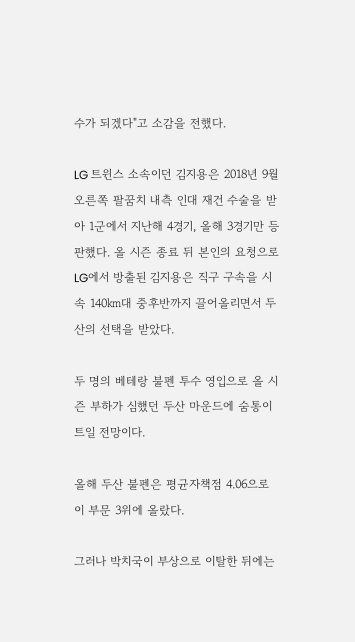수가 되겠다"고 소감을 전했다.

LG 트윈스 소속이던 김지용은 2018년 9월 오른쪽 팔꿈치 내측 인대 재건 수술을 받아 1군에서 지난해 4경기, 올해 3경기만 등판했다. 올 시즌 종료 뒤 본인의 요청으로 LG에서 방출된 김지용은 직구 구속을 시속 140㎞대 중후반까지 끌어올리면서 두산의 선택을 받았다.

두 명의 베테랑 불펜 투수 영입으로 올 시즌 부하가 심했던 두산 마운드에 숨통이 트일 전망이다.

올해 두산 불펜은 평균자책점 4.06으로 이 부문 3위에 올랐다.

그러나 박치국이 부상으로 이탈한 뒤에는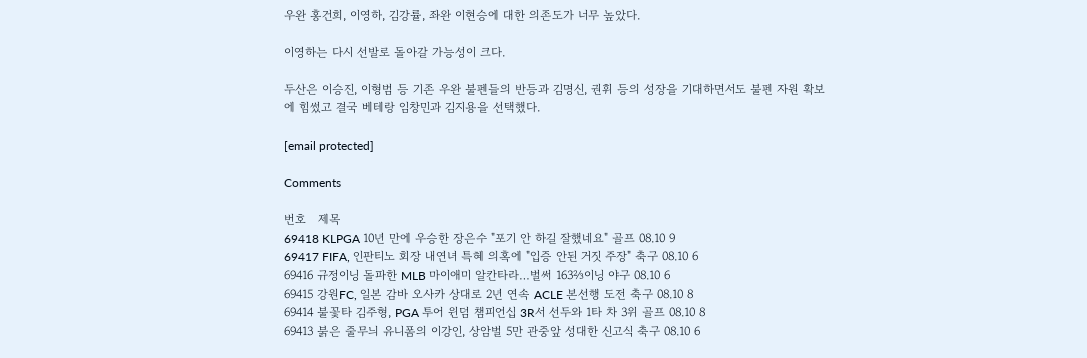우완 홍건희, 이영하, 김강률, 좌완 이현승에 대한 의존도가 너무 높았다.

이영하는 다시 선발로 돌아갈 가능성이 크다.

두산은 이승진, 이형범 등 기존 우완 불펜들의 반등과 김명신, 권휘 등의 성장을 기대하면서도 불펜 자원 확보에 힘썼고 결국 베테랑 임창민과 김지용을 선택했다.

[email protected]

Comments

번호   제목
69418 KLPGA 10년 만에 우승한 장은수 "포기 안 하길 잘했네요" 골프 08.10 9
69417 FIFA, 인판티노 회장 내연녀 특혜 의혹에 "입증 안된 거짓 주장" 축구 08.10 6
69416 규정이닝 돌파한 MLB 마이애미 알칸타라…벌써 163⅔이닝 야구 08.10 6
69415 강원FC, 일본 감바 오사카 상대로 2년 연속 ACLE 본선행 도전 축구 08.10 8
69414 불꽃타 김주형, PGA 투어 윈덤 챔피언십 3R서 선두와 1타 차 3위 골프 08.10 8
69413 붉은 줄무늬 유니폼의 이강인, 상암벌 5만 관중앞 성대한 신고식 축구 08.10 6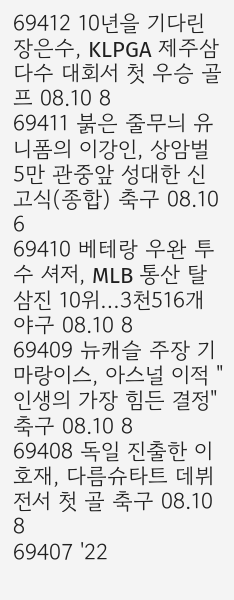69412 10년을 기다린 장은수, KLPGA 제주삼다수 대회서 첫 우승 골프 08.10 8
69411 붉은 줄무늬 유니폼의 이강인, 상암벌 5만 관중앞 성대한 신고식(종합) 축구 08.10 6
69410 베테랑 우완 투수 셔저, MLB 통산 탈삼진 10위…3천516개 야구 08.10 8
69409 뉴캐슬 주장 기마랑이스, 아스널 이적 "인생의 가장 힘든 결정" 축구 08.10 8
69408 독일 진출한 이호재, 다름슈타트 데뷔전서 첫 골 축구 08.10 8
69407 '22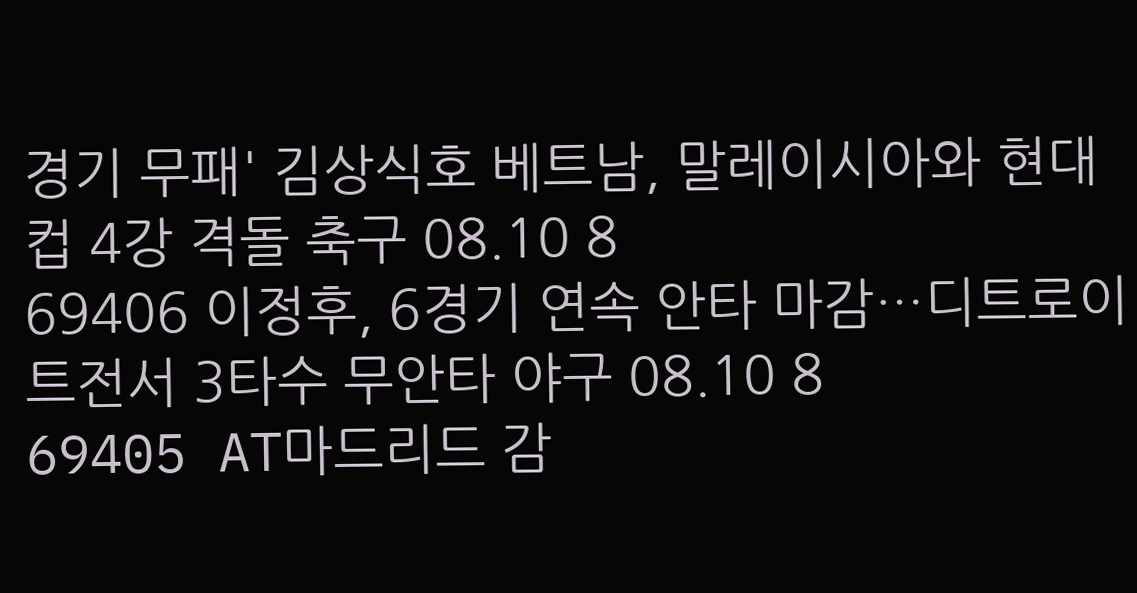경기 무패' 김상식호 베트남, 말레이시아와 현대컵 4강 격돌 축구 08.10 8
69406 이정후, 6경기 연속 안타 마감…디트로이트전서 3타수 무안타 야구 08.10 8
69405 AT마드리드 감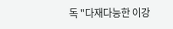독 "다재다능한 이강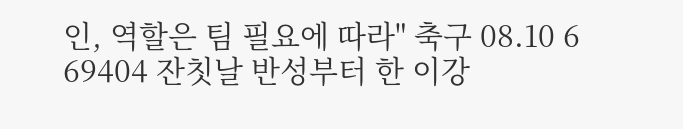인, 역할은 팀 필요에 따라" 축구 08.10 6
69404 잔칫날 반성부터 한 이강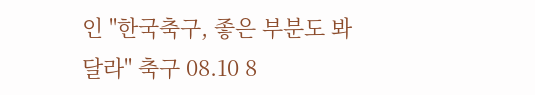인 "한국축구, 좋은 부분도 봐 달라" 축구 08.10 8